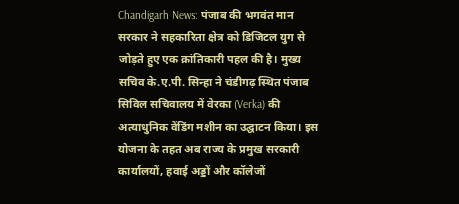Chandigarh News: पंजाब की भगवंत मान सरकार ने सहकारिता क्षेत्र को डिजिटल युग से जोड़ते हुए एक क्रांतिकारी पहल की है। मुख्य सचिव के.ए.पी. सिन्हा ने चंडीगढ़ स्थित पंजाब सिविल सचिवालय में वेरका (Verka) की अत्याधुनिक वेंडिंग मशीन का उद्घाटन किया। इस योजना के तहत अब राज्य के प्रमुख सरकारी कार्यालयों, हवाई अड्डों और कॉलेजों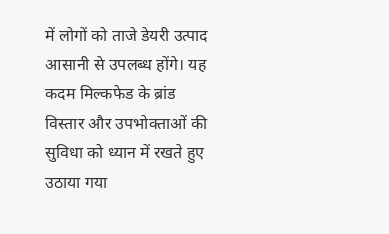में लोगों को ताजे डेयरी उत्पाद आसानी से उपलब्ध होंगे। यह कदम मिल्कफेड के ब्रांड विस्तार और उपभोक्ताओं की सुविधा को ध्यान में रखते हुए उठाया गया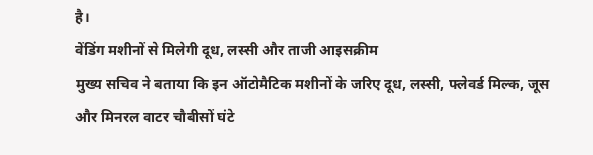है।
वेंडिंग मशीनों से मिलेगी दूध, लस्सी और ताजी आइसक्रीम
मुख्य सचिव ने बताया कि इन ऑटोमैटिक मशीनों के जरिए दूध, लस्सी, फ्लेवर्ड मिल्क, जूस और मिनरल वाटर चौबीसों घंटे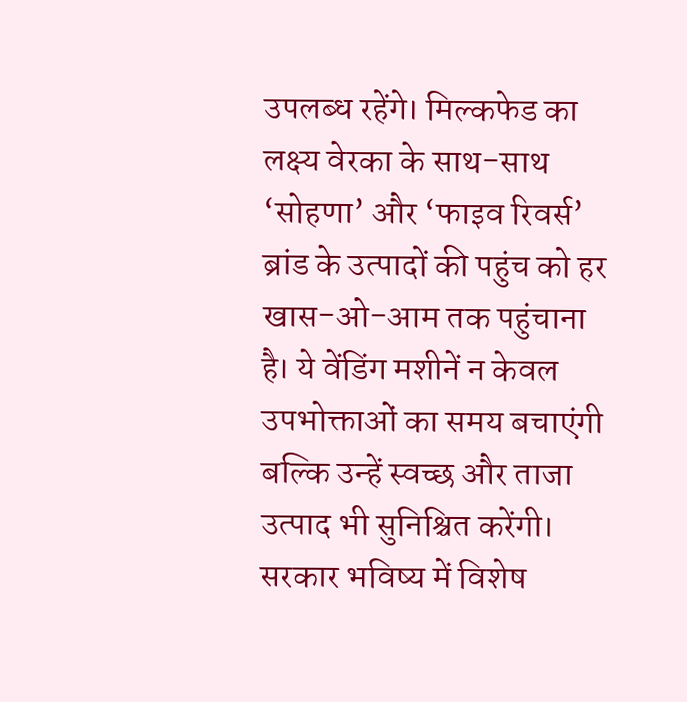उपलब्ध रहेंगे। मिल्कफेड का लक्ष्य वेरका के साथ-साथ ‘सोहणा’ और ‘फाइव रिवर्स’ ब्रांड के उत्पादों की पहुंच को हर खास-ओ-आम तक पहुंचाना है। ये वेंडिंग मशीनें न केवल उपभोक्ताओं का समय बचाएंगी बल्कि उन्हें स्वच्छ और ताजा उत्पाद भी सुनिश्चित करेंगी। सरकार भविष्य में विशेष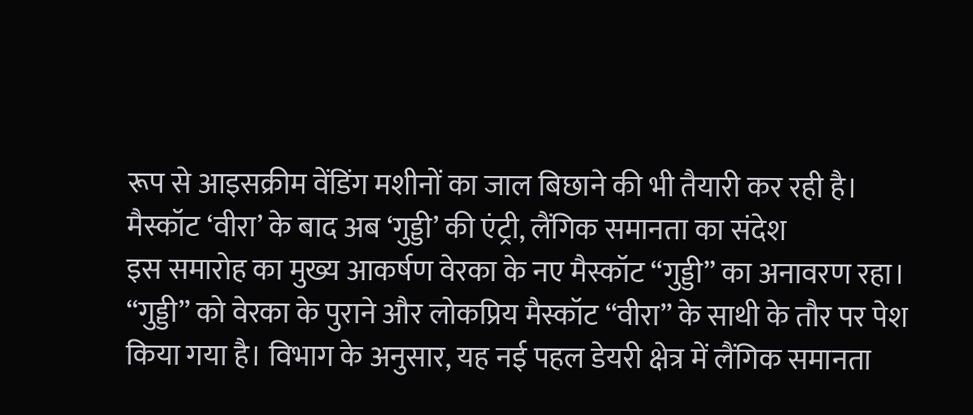रूप से आइसक्रीम वेंडिंग मशीनों का जाल बिछाने की भी तैयारी कर रही है।
मैस्कॉट ‘वीरा’ के बाद अब ‘गुड्डी’ की एंट्री, लैंगिक समानता का संदेश
इस समारोह का मुख्य आकर्षण वेरका के नए मैस्कॉट “गुड्डी” का अनावरण रहा। “गुड्डी” को वेरका के पुराने और लोकप्रिय मैस्कॉट “वीरा” के साथी के तौर पर पेश किया गया है। विभाग के अनुसार, यह नई पहल डेयरी क्षेत्र में लैंगिक समानता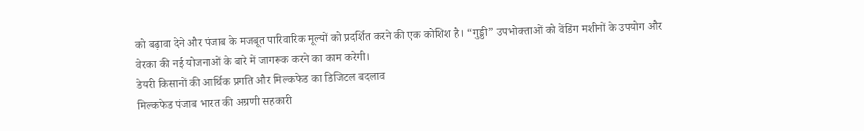को बढ़ावा देने और पंजाब के मजबूत पारिवारिक मूल्यों को प्रदर्शित करने की एक कोशिश है। “गुड्डी” उपभोक्ताओं को वेंडिंग मशीनों के उपयोग और वेरका की नई योजनाओं के बारे में जागरूक करने का काम करेगी।
डेयरी किसानों की आर्थिक प्रगति और मिल्कफेड का डिजिटल बदलाव
मिल्कफेड पंजाब भारत की अग्रणी सहकारी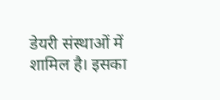डेयरी संस्थाओं में शामिल है। इसका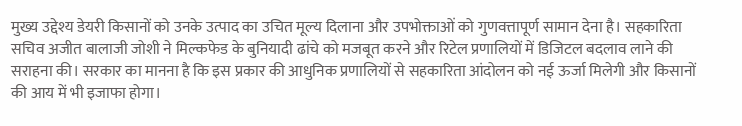मुख्य उद्देश्य डेयरी किसानों को उनके उत्पाद का उचित मूल्य दिलाना और उपभोक्ताओं को गुणवत्तापूर्ण सामान देना है। सहकारिता सचिव अजीत बालाजी जोशी ने मिल्कफेड के बुनियादी ढांचे को मजबूत करने और रिटेल प्रणालियों में डिजिटल बदलाव लाने की सराहना की। सरकार का मानना है कि इस प्रकार की आधुनिक प्रणालियों से सहकारिता आंदोलन को नई ऊर्जा मिलेगी और किसानों की आय में भी इजाफा होगा।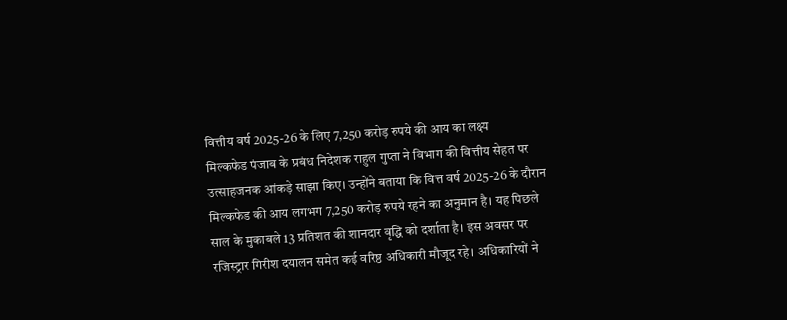वित्तीय वर्ष 2025-26 के लिए 7,250 करोड़ रुपये की आय का लक्ष्य
मिल्कफेड पंजाब के प्रबंध निदेशक राहुल गुप्ता ने विभाग की वित्तीय सेहत पर उत्साहजनक आंकड़े साझा किए। उन्होंने बताया कि वित्त वर्ष 2025-26 के दौरान मिल्कफेड की आय लगभग 7,250 करोड़ रुपये रहने का अनुमान है। यह पिछले साल के मुकाबले 13 प्रतिशत की शानदार वृद्धि को दर्शाता है। इस अवसर पर रजिस्ट्रार गिरीश दयालन समेत कई वरिष्ठ अधिकारी मौजूद रहे। अधिकारियों ने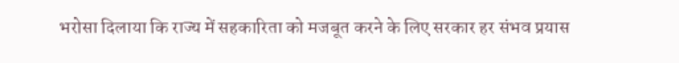भरोसा दिलाया कि राज्य में सहकारिता को मजबूत करने के लिए सरकार हर संभव प्रयास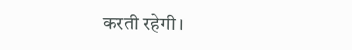करती रहेगी।